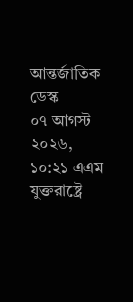আন্তর্জাতিক ডেস্ক
০৭ আগস্ট ২০২৬, ১০:২১ এএম
যুক্তরাষ্ট্রে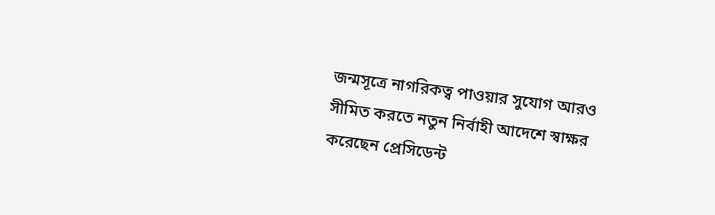জন্মসূত্রে নাগরিকত্ব পাওয়ার সুযোগ আরও সীমিত করতে নতুন নির্বাহী আদেশে স্বাক্ষর করেছেন প্রেসিডেন্ট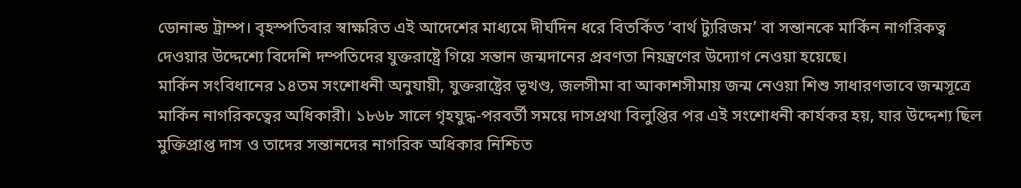ডোনাল্ড ট্রাম্প। বৃহস্পতিবার স্বাক্ষরিত এই আদেশের মাধ্যমে দীর্ঘদিন ধরে বিতর্কিত ‘বার্থ ট্যুরিজম’ বা সন্তানকে মার্কিন নাগরিকত্ব দেওয়ার উদ্দেশ্যে বিদেশি দম্পতিদের যুক্তরাষ্ট্রে গিয়ে সন্তান জন্মদানের প্রবণতা নিয়ন্ত্রণের উদ্যোগ নেওয়া হয়েছে।
মার্কিন সংবিধানের ১৪তম সংশোধনী অনুযায়ী, যুক্তরাষ্ট্রের ভূখণ্ড, জলসীমা বা আকাশসীমায় জন্ম নেওয়া শিশু সাধারণভাবে জন্মসূত্রে মার্কিন নাগরিকত্বের অধিকারী। ১৮৬৮ সালে গৃহযুদ্ধ-পরবর্তী সময়ে দাসপ্রথা বিলুপ্তির পর এই সংশোধনী কার্যকর হয়, যার উদ্দেশ্য ছিল মুক্তিপ্রাপ্ত দাস ও তাদের সন্তানদের নাগরিক অধিকার নিশ্চিত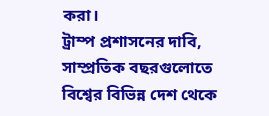করা।
ট্রাম্প প্রশাসনের দাবি, সাম্প্রতিক বছরগুলোতে বিশ্বের বিভিন্ন দেশ থেকে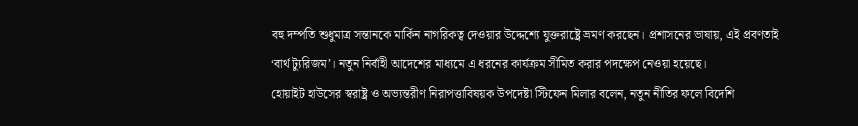বহু দম্পতি শুধুমাত্র সন্তানকে মার্কিন নাগরিকত্ব দেওয়ার উদ্দেশ্যে যুক্তরাষ্ট্রে ভ্রমণ করছেন। প্রশাসনের ভাষায়, এই প্রবণতাই ‘বার্থ ট্যুরিজম’। নতুন নির্বাহী আদেশের মাধ্যমে এ ধরনের কার্যক্রম সীমিত করার পদক্ষেপ নেওয়া হয়েছে।
হোয়াইট হাউসের স্বরাষ্ট্র ও অভ্যন্তরীণ নিরাপত্তাবিষয়ক উপদেষ্টা স্টিফেন মিলার বলেন, নতুন নীতির ফলে বিদেশি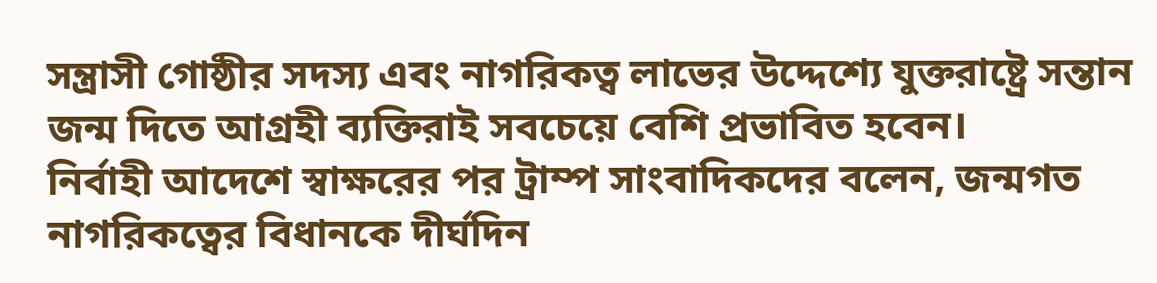সন্ত্রাসী গোষ্ঠীর সদস্য এবং নাগরিকত্ব লাভের উদ্দেশ্যে যুক্তরাষ্ট্রে সন্তান জন্ম দিতে আগ্রহী ব্যক্তিরাই সবচেয়ে বেশি প্রভাবিত হবেন।
নির্বাহী আদেশে স্বাক্ষরের পর ট্রাম্প সাংবাদিকদের বলেন, জন্মগত নাগরিকত্বের বিধানকে দীর্ঘদিন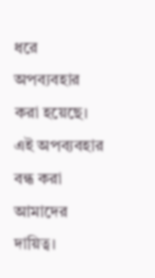ধরে অপব্যবহার করা হয়েছে। এই অপব্যবহার বন্ধ করা আমাদের দায়িত্ব।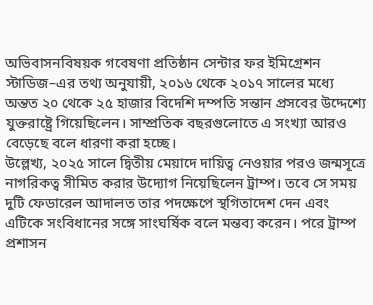অভিবাসনবিষয়ক গবেষণা প্রতিষ্ঠান সেন্টার ফর ইমিগ্রেশন স্টাডিজ–এর তথ্য অনুযায়ী, ২০১৬ থেকে ২০১৭ সালের মধ্যে অন্তত ২০ থেকে ২৫ হাজার বিদেশি দম্পতি সন্তান প্রসবের উদ্দেশ্যে যুক্তরাষ্ট্রে গিয়েছিলেন। সাম্প্রতিক বছরগুলোতে এ সংখ্যা আরও বেড়েছে বলে ধারণা করা হচ্ছে।
উল্লেখ্য, ২০২৫ সালে দ্বিতীয় মেয়াদে দায়িত্ব নেওয়ার পরও জন্মসূত্রে নাগরিকত্ব সীমিত করার উদ্যোগ নিয়েছিলেন ট্রাম্প। তবে সে সময় দুটি ফেডারেল আদালত তার পদক্ষেপে স্থগিতাদেশ দেন এবং এটিকে সংবিধানের সঙ্গে সাংঘর্ষিক বলে মন্তব্য করেন। পরে ট্রাম্প প্রশাসন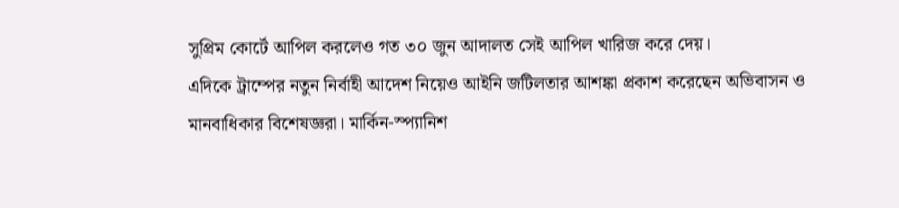সুপ্রিম কোর্টে আপিল করলেও গত ৩০ জুন আদালত সেই আপিল খারিজ করে দেয়।
এদিকে ট্রাম্পের নতুন নির্বাহী আদেশ নিয়েও আইনি জটিলতার আশঙ্কা প্রকাশ করেছেন অভিবাসন ও মানবাধিকার বিশেষজ্ঞরা। মার্কিন-স্প্যানিশ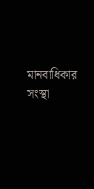মানবাধিকার সংস্থা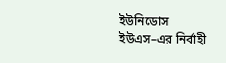ইউনিডোস ইউএস–এর নির্বাহী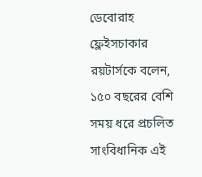ডেবোরাহ ফ্লেইসচাকার রয়টার্সকে বলেন, ১৫০ বছরের বেশি সময় ধরে প্রচলিত সাংবিধানিক এই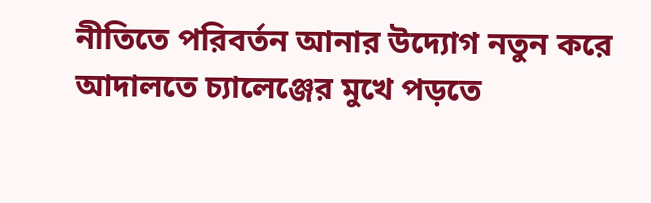নীতিতে পরিবর্তন আনার উদ্যোগ নতুন করে আদালতে চ্যালেঞ্জের মুখে পড়তে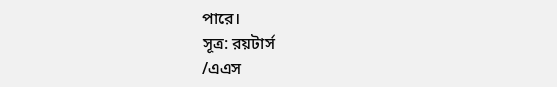পারে।
সূত্র: রয়টার্স
/এএস